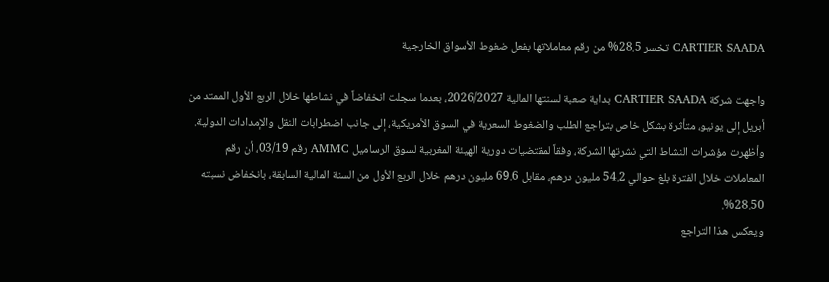CARTIER SAADA تخسر 28.5% من رقم معاملاتها بفعل ضغوط الأسواق الخارجية

واجهت شركة CARTIER SAADA بداية صعبة لسنتها المالية 2026/2027، بعدما سجلت انخفاضاً في نشاطها خلال الربع الأول الممتد من أبريل إلى يونيو، متأثرة بشكل خاص بتراجع الطلب والضغوط السعرية في السوق الأمريكية، إلى جانب اضطرابات النقل والإمدادات الدولية.
وأظهرت مؤشرات النشاط التي نشرتها الشركة، وفقاً لمقتضيات دورية الهيئة المغربية لسوق الرساميل AMMC رقم 03/19، أن رقم المعاملات خلال الفترة بلغ حوالي 54.2 مليون درهم، مقابل 69.6 مليون درهم خلال الربع الأول من السنة المالية السابقة، بانخفاض نسبته 28.50%.
ويعكس هذا التراجع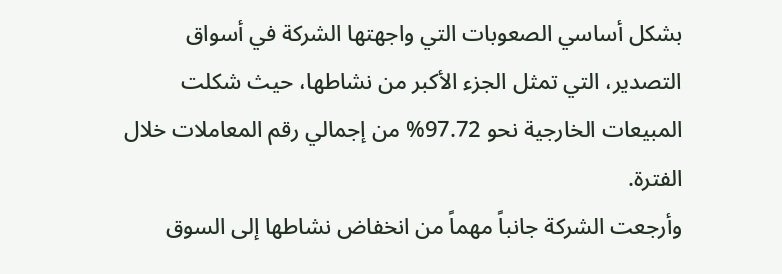بشكل أساسي الصعوبات التي واجهتها الشركة في أسواق التصدير، التي تمثل الجزء الأكبر من نشاطها، حيث شكلت المبيعات الخارجية نحو 97.72% من إجمالي رقم المعاملات خلال الفترة.
وأرجعت الشركة جانباً مهماً من انخفاض نشاطها إلى السوق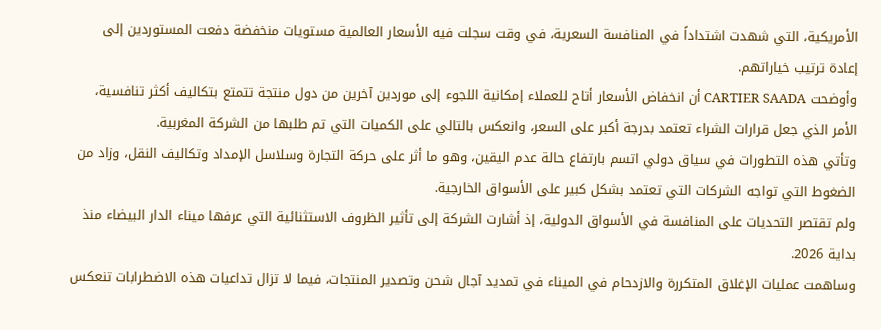الأمريكية، التي شهدت اشتداداً في المنافسة السعرية، في وقت سجلت فيه الأسعار العالمية مستويات منخفضة دفعت المستوردين إلى إعادة ترتيب خياراتهم.
وأوضحت CARTIER SAADA أن انخفاض الأسعار أتاح للعملاء إمكانية اللجوء إلى موردين آخرين من دول منتجة تتمتع بتكاليف أكثر تنافسية، الأمر الذي جعل قرارات الشراء تعتمد بدرجة أكبر على السعر، وانعكس بالتالي على الكميات التي تم طلبها من الشركة المغربية.
وتأتي هذه التطورات في سياق دولي اتسم بارتفاع حالة عدم اليقين، وهو ما أثر على حركة التجارة وسلاسل الإمداد وتكاليف النقل، وزاد من الضغوط التي تواجه الشركات التي تعتمد بشكل كبير على الأسواق الخارجية.
ولم تقتصر التحديات على المنافسة في الأسواق الدولية، إذ أشارت الشركة إلى تأثير الظروف الاستثنائية التي عرفها ميناء الدار البيضاء منذ بداية 2026.
وساهمت عمليات الإغلاق المتكررة والازدحام في الميناء في تمديد آجال شحن وتصدير المنتجات، فيما لا تزال تداعيات هذه الاضطرابات تنعكس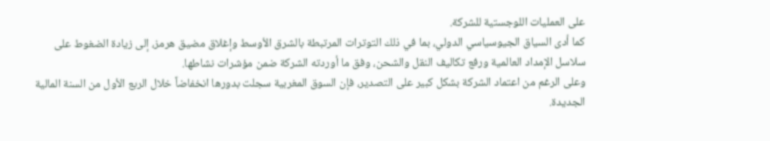على العمليات اللوجستية للشركة.
كما أدى السياق الجيوسياسي الدولي، بما في ذلك التوترات المرتبطة بالشرق الأوسط وإغلاق مضيق هرمز، إلى زيادة الضغوط على سلاسل الإمداد العالمية ورفع تكاليف النقل والشحن، وفق ما أوردته الشركة ضمن مؤشرات نشاطها.
وعلى الرغم من اعتماد الشركة بشكل كبير على التصدير، فإن السوق المغربية سجلت بدورها انخفاضاً خلال الربع الأول من السنة المالية الجديدة.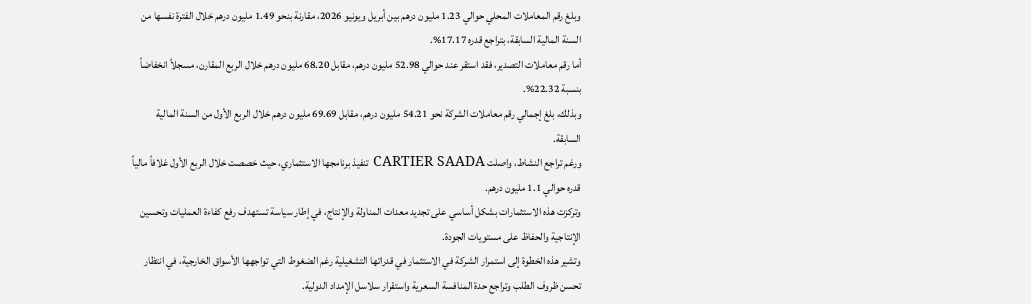وبلغ رقم المعاملات المحلي حوالي 1.23 مليون درهم بين أبريل ويونيو 2026، مقارنة بنحو 1.49 مليون درهم خلال الفترة نفسها من السنة المالية السابقة، بتراجع قدره 17.17%.
أما رقم معاملات التصدير، فقد استقر عند حوالي 52.98 مليون درهم، مقابل 68.20 مليون درهم خلال الربع المقارن، مسجلاً انخفاضاً بنسبة 22.32%.
وبذلك، بلغ إجمالي رقم معاملات الشركة نحو 54.21 مليون درهم، مقابل 69.69 مليون درهم خلال الربع الأول من السنة المالية السابقة.
ورغم تراجع النشاط، واصلت CARTIER SAADA تنفيذ برنامجها الاستثماري، حيث خصصت خلال الربع الأول غلافاً مالياً قدره حوالي 1.1 مليون درهم.
وتركزت هذه الاستثمارات بشكل أساسي على تجديد معدات المناولة والإنتاج، في إطار سياسة تستهدف رفع كفاءة العمليات وتحسين الإنتاجية والحفاظ على مستويات الجودة.
وتشير هذه الخطوة إلى استمرار الشركة في الاستثمار في قدراتها التشغيلية رغم الضغوط التي تواجهها الأسواق الخارجية، في انتظار تحسن ظروف الطلب وتراجع حدة المنافسة السعرية واستقرار سلاسل الإمداد الدولية.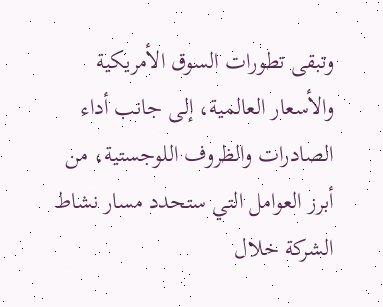وتبقى تطورات السوق الأمريكية والأسعار العالمية، إلى جانب أداء الصادرات والظروف اللوجستية، من أبرز العوامل التي ستحدد مسار نشاط الشركة خلال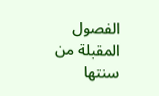الفصول المقبلة من سنتها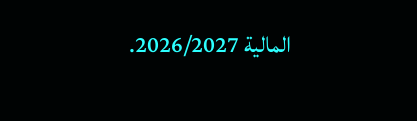المالية 2026/2027.